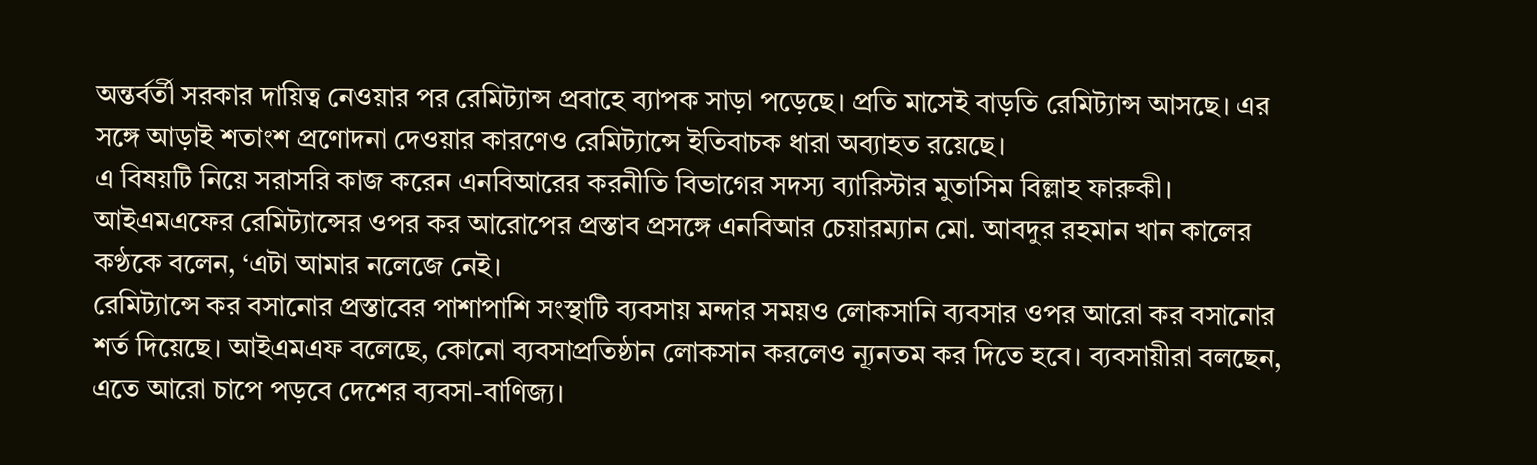অন্তর্বর্তী সরকার দায়িত্ব নেওয়ার পর রেমিট্যান্স প্রবাহে ব্যাপক সাড়া পড়েছে। প্রতি মাসেই বাড়তি রেমিট্যান্স আসছে। এর সঙ্গে আড়াই শতাংশ প্রণোদনা দেওয়ার কারণেও রেমিট্যান্সে ইতিবাচক ধারা অব্যাহত রয়েছে।
এ বিষয়টি নিয়ে সরাসরি কাজ করেন এনবিআরের করনীতি বিভাগের সদস্য ব্যারিস্টার মুতাসিম বিল্লাহ ফারুকী।
আইএমএফের রেমিট্যান্সের ওপর কর আরোপের প্রস্তাব প্রসঙ্গে এনবিআর চেয়ারম্যান মো. আবদুর রহমান খান কালের কণ্ঠকে বলেন, ‘এটা আমার নলেজে নেই।
রেমিট্যান্সে কর বসানোর প্রস্তাবের পাশাপাশি সংস্থাটি ব্যবসায় মন্দার সময়ও লোকসানি ব্যবসার ওপর আরো কর বসানোর শর্ত দিয়েছে। আইএমএফ বলেছে, কোনো ব্যবসাপ্রতিষ্ঠান লোকসান করলেও ন্যূনতম কর দিতে হবে। ব্যবসায়ীরা বলছেন, এতে আরো চাপে পড়বে দেশের ব্যবসা-বাণিজ্য।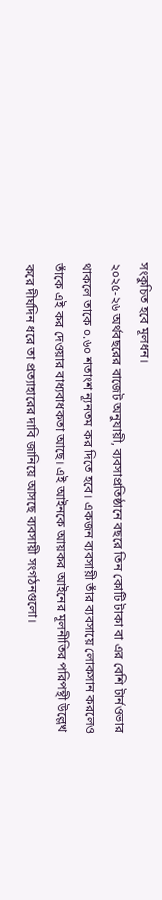সংকুচিত হবে মূলধন।
২০২৫-২৬ অর্থবছরের বাজেট অনুযায়ী, ব্যবসাপ্রতিষ্ঠানে বছরে তিন কোটি টাকা বা এর বেশি টার্নওভার থাকলে তাকে ০.৬০ শতাংশ ন্যূনতম কর দিতে হবে। একজন ব্যবসায়ী তাঁর ব্যবসায়ে লোকসান করলেও তাঁকে এই কর দেওয়ার বাধ্যবাধকতা আছে। এই আইনকে আয়কর আইনের মূলনীতির পরিপন্থী উল্লেখ করে দীর্ঘদিন ধরে তা প্রত্যাহারের দাবি জানিয়ে আসছে ব্যবসায়ী সংগঠনগুলো।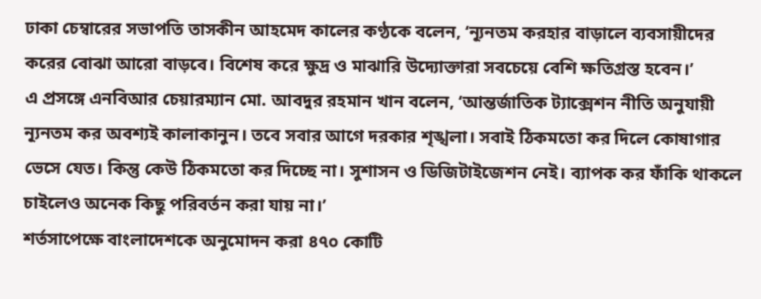ঢাকা চেম্বারের সভাপতি তাসকীন আহমেদ কালের কণ্ঠকে বলেন, ‘ন্যূনতম করহার বাড়ালে ব্যবসায়ীদের করের বোঝা আরো বাড়বে। বিশেষ করে ক্ষুদ্র ও মাঝারি উদ্যোক্তারা সবচেয়ে বেশি ক্ষতিগ্রস্ত হবেন।’
এ প্রসঙ্গে এনবিআর চেয়ারম্যান মো. আবদুর রহমান খান বলেন, ‘আন্তর্জাতিক ট্যাক্সেশন নীতি অনুযায়ী ন্যূনতম কর অবশ্যই কালাকানুন। তবে সবার আগে দরকার শৃঙ্খলা। সবাই ঠিকমতো কর দিলে কোষাগার ভেসে যেত। কিন্তু কেউ ঠিকমতো কর দিচ্ছে না। সুশাসন ও ডিজিটাইজেশন নেই। ব্যাপক কর ফাঁকি থাকলে চাইলেও অনেক কিছু পরিবর্তন করা যায় না।’
শর্তসাপেক্ষে বাংলাদেশকে অনুমোদন করা ৪৭০ কোটি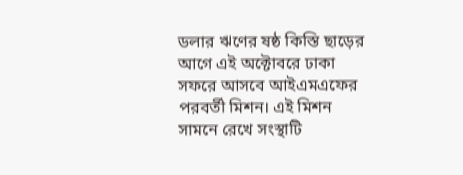ডলার ঋণের ষষ্ঠ কিস্তি ছাড়ের আগে এই অক্টোবরে ঢাকা সফরে আসবে আইএমএফের পরবর্তী মিশন। এই মিশন সামনে রেখে সংস্থাটি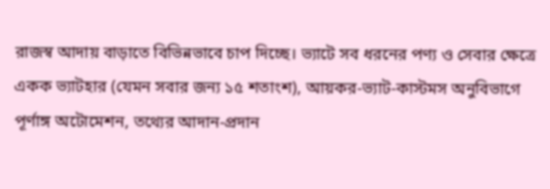রাজস্ব আদায় বাড়াতে বিভিন্নভাবে চাপ দিচ্ছে। ভ্যাটে সব ধরনের পণ্য ও সেবার ক্ষেত্রে একক ভ্যাটহার (যেমন সবার জন্য ১৫ শতাংশ), আয়কর-ভ্যাট-কাস্টমস অনুবিভাগে পূর্ণাঙ্গ অটোমেশন, তথ্যের আদান-প্রদান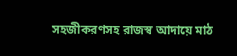সহজীকরণসহ রাজস্ব আদায়ে মাঠ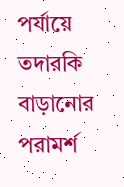পর্যায়ে তদারকি বাড়ানোর পরামর্শ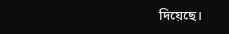দিয়েছে।